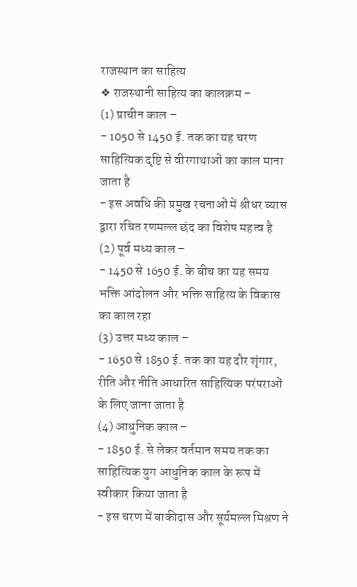राजस्थान का साहित्य
❖ राजस्थानी साहित्य का कालक्रम –
(1) प्राचीन काल –
- 1050 से 1450 ई. तक का यह चरण साहित्यिक दृष्टि से वीरगाथाओं का काल माना जाता है
- इस अवधि की प्रमुख रचनाओं में श्रीधर व्यास द्वारा रचित रणमल्ल छंद का विशेष महत्व है
(2) पूर्व मध्य काल –
- 1450 से 1650 ई. के बीच का यह समय भक्ति आंदोलन और भक्ति साहित्य के विकास का काल रहा
(3) उत्तर मध्य काल –
- 1650 से 1850 ई. तक का यह दौर शृंगार, रीति और नीति आधारित साहित्यिक परंपराओं के लिए जाना जाता है
(4) आधुनिक काल –
- 1850 ई. से लेकर वर्तमान समय तक का साहित्यिक युग आधुनिक काल के रूप में स्वीकार किया जाता है
- इस चरण में बाकीदास और सूर्यमल्ल मिश्रण ने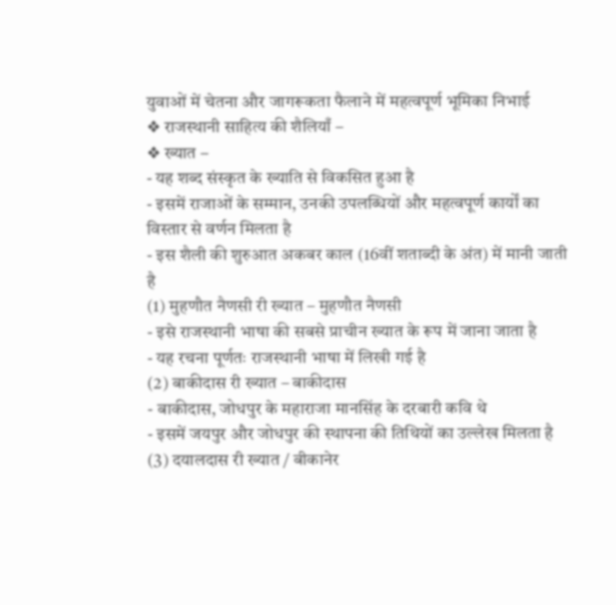युवाओं में चेतना और जागरूकता फैलाने में महत्वपूर्ण भूमिका निभाई
❖ राजस्थानी साहित्य की शैलियाँ –
❖ ख्यात –
- यह शब्द संस्कृत के ख्याति से विकसित हुआ है
- इसमें राजाओं के सम्मान, उनकी उपलब्धियों और महत्वपूर्ण कार्यों का विस्तार से वर्णन मिलता है
- इस शैली की शुरुआत अकबर काल (16वीं शताब्दी के अंत) में मानी जाती है
(1) मुहणौत नैणसी री ख्यात – मुहणौत नैणसी
- इसे राजस्थानी भाषा की सबसे प्राचीन ख्यात के रूप में जाना जाता है
- यह रचना पूर्णतः राजस्थानी भाषा में लिखी गई है
(2) बाकीदास री ख्यात – बाकीदास
- बाकीदास, जोधपुर के महाराजा मानसिंह के दरबारी कवि थे
- इसमें जयपुर और जोधपुर की स्थापना की तिथियों का उल्लेख मिलता है
(3) दयालदास री ख्यात / बीकानेर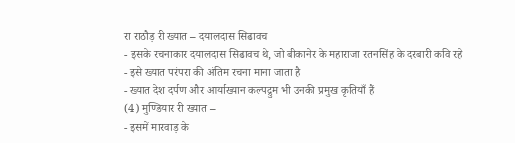रा राठौड़ री ख्यात – दयालदास सिढावच
- इसके रचनाकार दयालदास सिढावच थे, जो बीकानेर के महाराजा रतनसिंह के दरबारी कवि रहे
- इसे ख्यात परंपरा की अंतिम रचना माना जाता है
- ख्यात देश दर्पण और आर्याख्यान कल्पद्रुम भी उनकी प्रमुख कृतियाँ हैं
(4) मुण्डियार री ख्यात –
- इसमें मारवाड़ के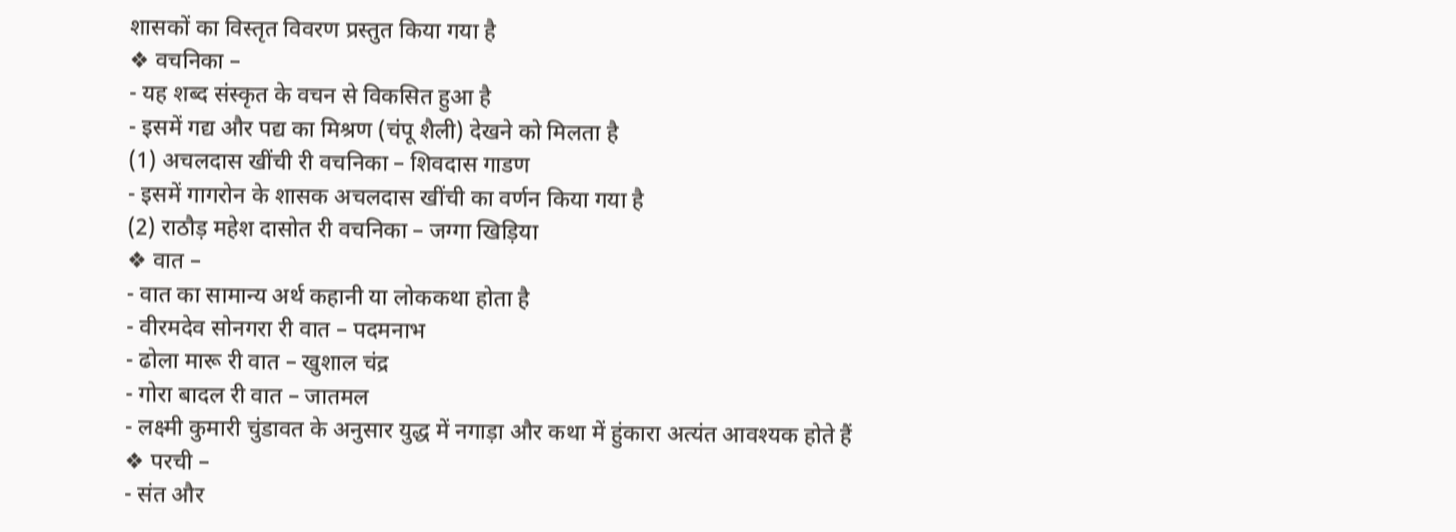शासकों का विस्तृत विवरण प्रस्तुत किया गया है
❖ वचनिका –
- यह शब्द संस्कृत के वचन से विकसित हुआ है
- इसमें गद्य और पद्य का मिश्रण (चंपू शैली) देखने को मिलता है
(1) अचलदास खींची री वचनिका – शिवदास गाडण
- इसमें गागरोन के शासक अचलदास खींची का वर्णन किया गया है
(2) राठौड़ महेश दासोत री वचनिका – जग्गा खिड़िया
❖ वात –
- वात का सामान्य अर्थ कहानी या लोककथा होता है
- वीरमदेव सोनगरा री वात – पदमनाभ
- ढोला मारू री वात – खुशाल चंद्र
- गोरा बादल री वात – जातमल
- लक्ष्मी कुमारी चुंडावत के अनुसार युद्ध में नगाड़ा और कथा में हुंकारा अत्यंत आवश्यक होते हैं
❖ परची –
- संत और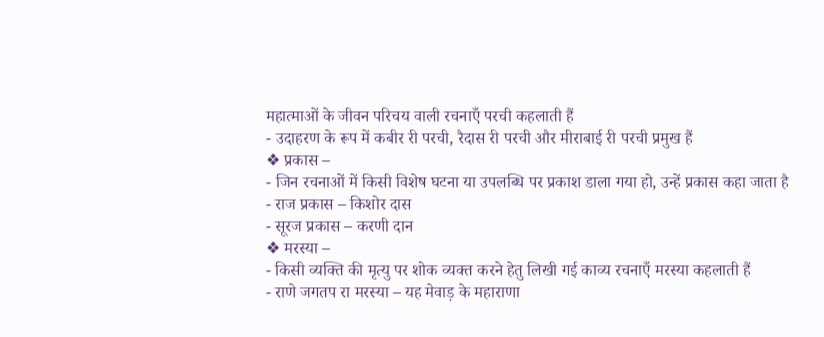महात्माओं के जीवन परिचय वाली रचनाएँ परची कहलाती हैं
- उदाहरण के रूप में कबीर री परची, रैदास री परची और मीराबाई री परची प्रमुख हैं
❖ प्रकास –
- जिन रचनाओं में किसी विशेष घटना या उपलब्धि पर प्रकाश डाला गया हो, उन्हें प्रकास कहा जाता है
- राज प्रकास – किशोर दास
- सूरज प्रकास – करणी दान
❖ मरस्या –
- किसी व्यक्ति की मृत्यु पर शोक व्यक्त करने हेतु लिखी गई काव्य रचनाएँ मरस्या कहलाती हैं
- राणे जगतप रा मरस्या – यह मेवाड़ के महाराणा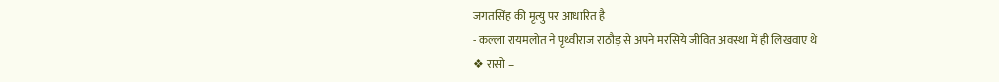जगतसिंह की मृत्यु पर आधारित है
- कल्ला रायमलोत ने पृथ्वीराज राठौड़ से अपने मरसिये जीवित अवस्था में ही लिखवाए थे
❖ रासो –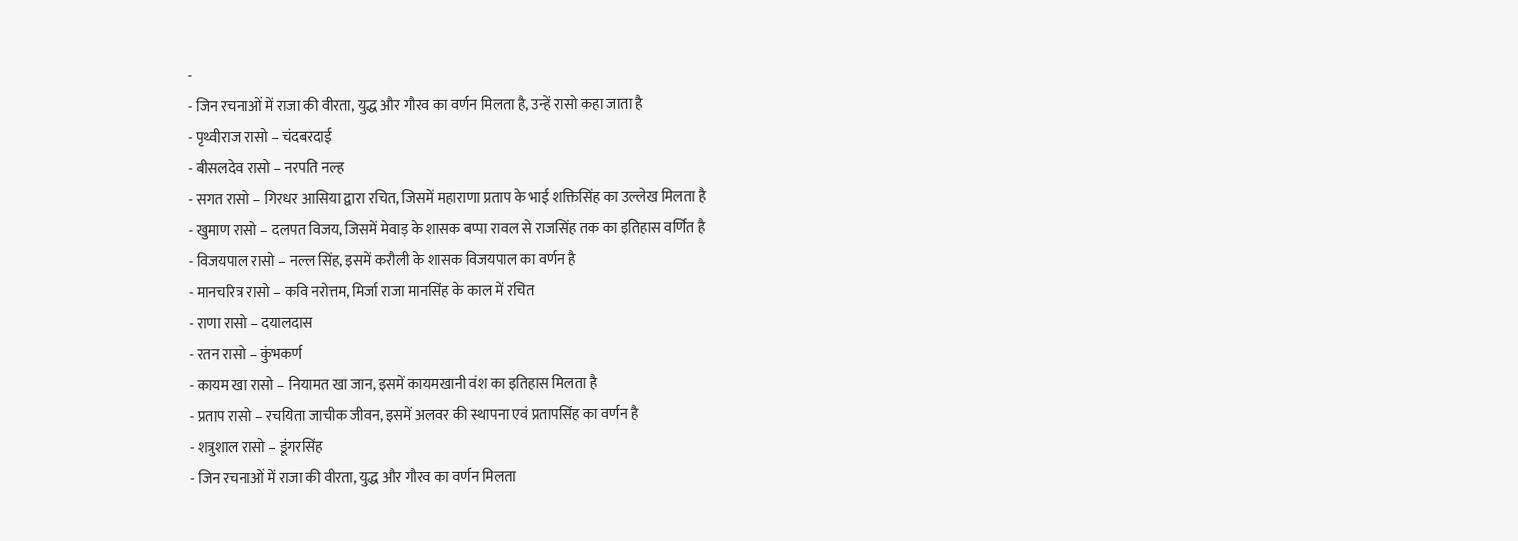-
- जिन रचनाओं में राजा की वीरता, युद्ध और गौरव का वर्णन मिलता है, उन्हें रासो कहा जाता है
- पृथ्वीराज रासो – चंदबरदाई
- बीसलदेव रासो – नरपति नल्ह
- सगत रासो – गिरधर आसिया द्वारा रचित, जिसमें महाराणा प्रताप के भाई शक्तिसिंह का उल्लेख मिलता है
- खुमाण रासो – दलपत विजय, जिसमें मेवाड़ के शासक बप्पा रावल से राजसिंह तक का इतिहास वर्णित है
- विजयपाल रासो – नल्ल सिंह, इसमें करौली के शासक विजयपाल का वर्णन है
- मानचरित्र रासो – कवि नरोत्तम, मिर्जा राजा मानसिंह के काल में रचित
- राणा रासो – दयालदास
- रतन रासो – कुंभकर्ण
- कायम खा रासो – नियामत खा जान, इसमें कायमखानी वंश का इतिहास मिलता है
- प्रताप रासो – रचयिता जाचीक जीवन, इसमें अलवर की स्थापना एवं प्रतापसिंह का वर्णन है
- शत्रुशाल रासो – डूंगरसिंह
- जिन रचनाओं में राजा की वीरता, युद्ध और गौरव का वर्णन मिलता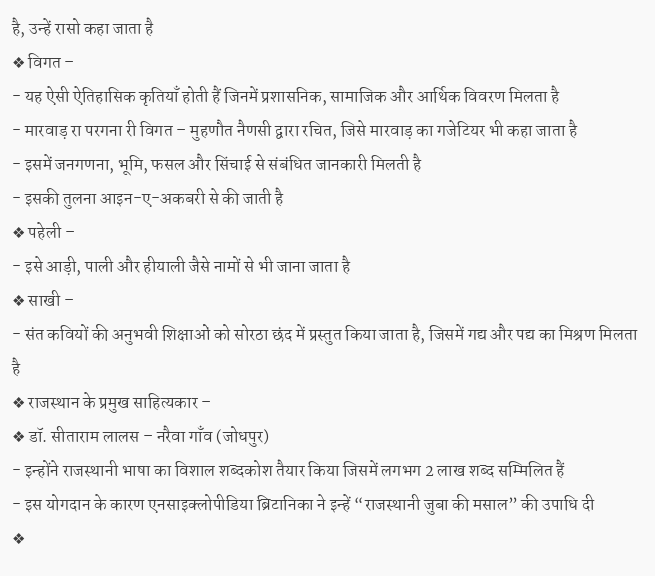है, उन्हें रासो कहा जाता है
❖ विगत –
- यह ऐसी ऐतिहासिक कृतियाँ होती हैं जिनमें प्रशासनिक, सामाजिक और आर्थिक विवरण मिलता है
- मारवाड़ रा परगना री विगत – मुहणौत नैणसी द्वारा रचित, जिसे मारवाड़ का गजेटियर भी कहा जाता है
- इसमें जनगणना, भूमि, फसल और सिंचाई से संबंधित जानकारी मिलती है
- इसकी तुलना आइन-ए-अकबरी से की जाती है
❖ पहेली –
- इसे आड़ी, पाली और हीयाली जैसे नामों से भी जाना जाता है
❖ साखी –
- संत कवियों की अनुभवी शिक्षाओं को सोरठा छंद में प्रस्तुत किया जाता है, जिसमें गद्य और पद्य का मिश्रण मिलता है
❖ राजस्थान के प्रमुख साहित्यकार –
❖ डॉ. सीताराम लालस – नरैवा गाँव (जोधपुर)
- इन्होंने राजस्थानी भाषा का विशाल शब्दकोश तैयार किया जिसमें लगभग 2 लाख शब्द सम्मिलित हैं
- इस योगदान के कारण एनसाइक्लोपीडिया ब्रिटानिका ने इन्हें “राजस्थानी जुबा की मसाल” की उपाधि दी
❖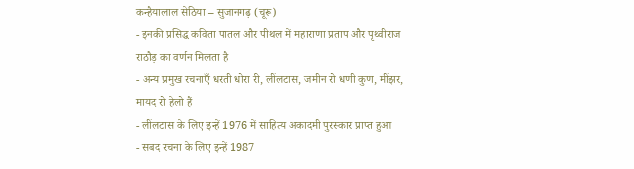कन्हैयालाल सेठिया – सुजानगढ़ (चूरू)
- इनकी प्रसिद्ध कविता पातल और पीथल में महाराणा प्रताप और पृथ्वीराज राठौड़ का वर्णन मिलता है
- अन्य प्रमुख रचनाएँ धरती धोरा री, लींलटास, जमीन रो धणी कुण, मींझर, मायद रो हेलो हैं
- लींलटास के लिए इन्हें 1976 में साहित्य अकादमी पुरस्कार प्राप्त हुआ
- सबद रचना के लिए इन्हें 1987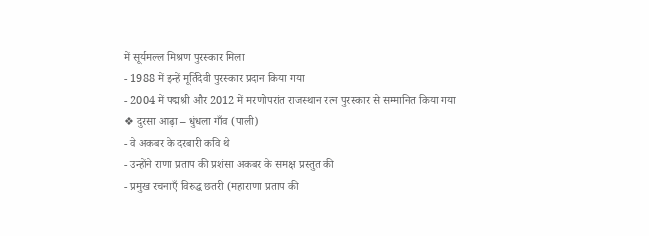में सूर्यमल्ल मिश्रण पुरस्कार मिला
- 1988 में इन्हें मूर्तिदेवी पुरस्कार प्रदान किया गया
- 2004 में पद्मश्री और 2012 में मरणोपरांत राजस्थान रत्न पुरस्कार से सम्मानित किया गया
❖ दुरसा आढ़ा – धुंधला गाँव (पाली)
- वे अकबर के दरबारी कवि थे
- उन्होंने राणा प्रताप की प्रशंसा अकबर के समक्ष प्रस्तुत की
- प्रमुख रचनाएँ विरुद्ध छतरी (महाराणा प्रताप की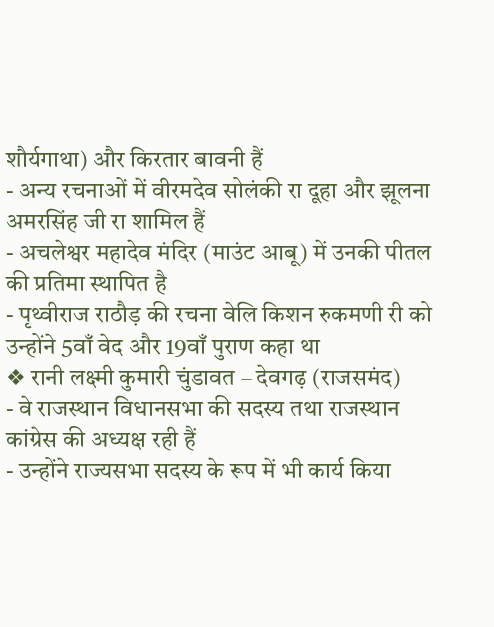शौर्यगाथा) और किरतार बावनी हैं
- अन्य रचनाओं में वीरमदेव सोलंकी रा दूहा और झूलना अमरसिंह जी रा शामिल हैं
- अचलेश्वर महादेव मंदिर (माउंट आबू) में उनकी पीतल की प्रतिमा स्थापित है
- पृथ्वीराज राठौड़ की रचना वेलि किशन रुकमणी री को उन्होंने 5वाँ वेद और 19वाँ पुराण कहा था
❖ रानी लक्ष्मी कुमारी चुंडावत – देवगढ़ (राजसमंद)
- वे राजस्थान विधानसभा की सदस्य तथा राजस्थान कांग्रेस की अध्यक्ष रही हैं
- उन्होंने राज्यसभा सदस्य के रूप में भी कार्य किया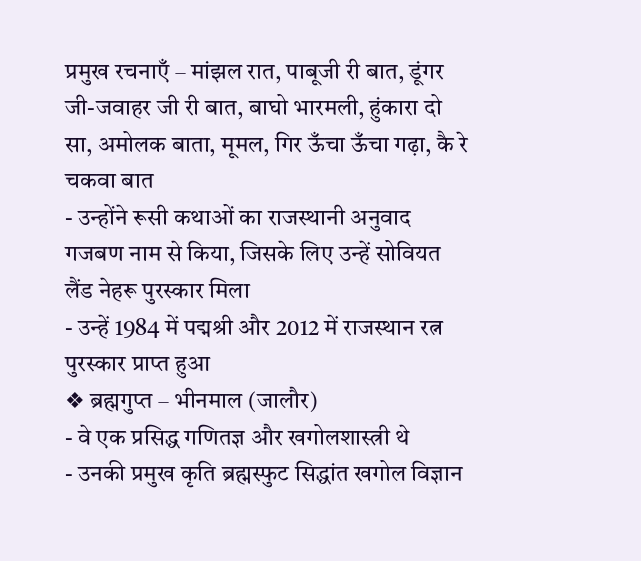प्रमुख रचनाएँ – मांझल रात, पाबूजी री बात, डूंगर जी-जवाहर जी री बात, बाघो भारमली, हुंकारा दो सा, अमोलक बाता, मूमल, गिर ऊँचा ऊँचा गढ़ा, कै रे चकवा बात
- उन्होंने रूसी कथाओं का राजस्थानी अनुवाद गजबण नाम से किया, जिसके लिए उन्हें सोवियत लैंड नेहरू पुरस्कार मिला
- उन्हें 1984 में पद्मश्री और 2012 में राजस्थान रत्न पुरस्कार प्राप्त हुआ
❖ ब्रह्मगुप्त – भीनमाल (जालौर)
- वे एक प्रसिद्ध गणितज्ञ और खगोलशास्त्री थे
- उनकी प्रमुख कृति ब्रह्मस्फुट सिद्धांत खगोल विज्ञान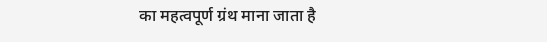का महत्वपूर्ण ग्रंथ माना जाता है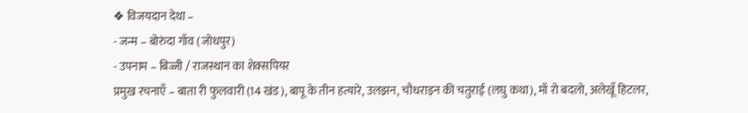❖ विजयदान देथा –
- जन्म – बोरुंदा गाँव (जोधपुर)
- उपनाम – बिज्जी / राजस्थान का शेक्सपियर
प्रमुख रचनाएँ – बाता री फुलवारी (14 खंड), बापू के तीन हत्यारे, उलझन, चौधराइन की चतुराई (लघु कथा), माँ रो बदलो, अलेखूँ हिटलर,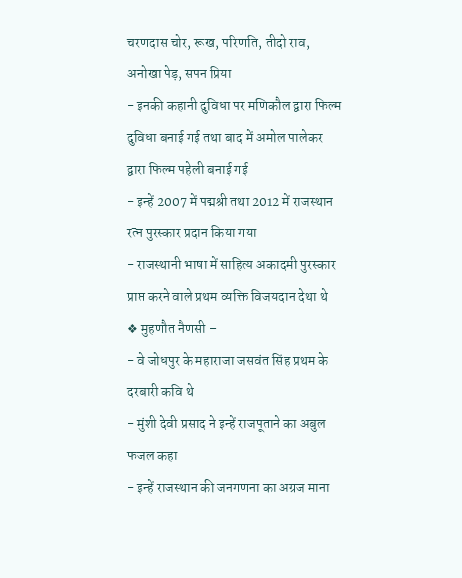चरणदास चोर, रूख, परिणति, तीदो राव, अनोखा पेड़, सपन प्रिया
- इनकी कहानी दुविधा पर मणिकौल द्वारा फिल्म दुविधा बनाई गई तथा बाद में अमोल पालेकर द्वारा फिल्म पहेली बनाई गई
- इन्हें 2007 में पद्मश्री तथा 2012 में राजस्थान रत्न पुरस्कार प्रदान किया गया
- राजस्थानी भाषा में साहित्य अकादमी पुरस्कार प्राप्त करने वाले प्रथम व्यक्ति विजयदान देथा थे
❖ मुहणौत नैणसी –
- वे जोधपुर के महाराजा जसवंत सिंह प्रथम के दरबारी कवि थे
- मुंशी देवी प्रसाद ने इन्हें राजपूताने का अबुल फजल कहा
- इन्हें राजस्थान की जनगणना का अग्रज माना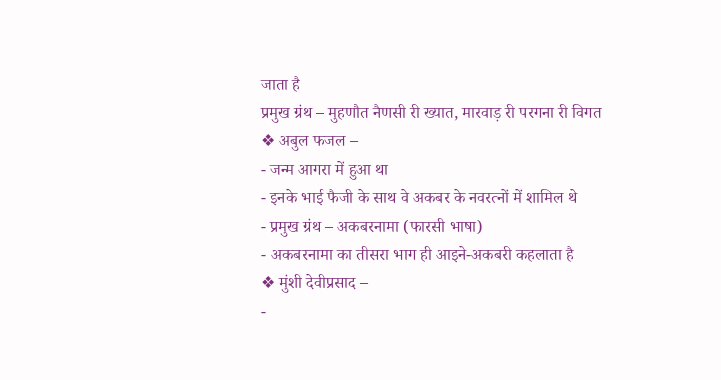जाता है
प्रमुख ग्रंथ – मुहणौत नैणसी री ख्यात, मारवाड़ री परगना री विगत
❖ अबुल फजल –
- जन्म आगरा में हुआ था
- इनके भाई फैजी के साथ वे अकबर के नवरत्नों में शामिल थे
- प्रमुख ग्रंथ – अकबरनामा (फारसी भाषा)
- अकबरनामा का तीसरा भाग ही आइने-अकबरी कहलाता है
❖ मुंशी देवीप्रसाद –
-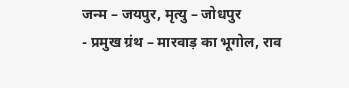जन्म – जयपुर, मृत्यु – जोधपुर
- प्रमुख ग्रंथ – मारवाड़ का भूगोल, राव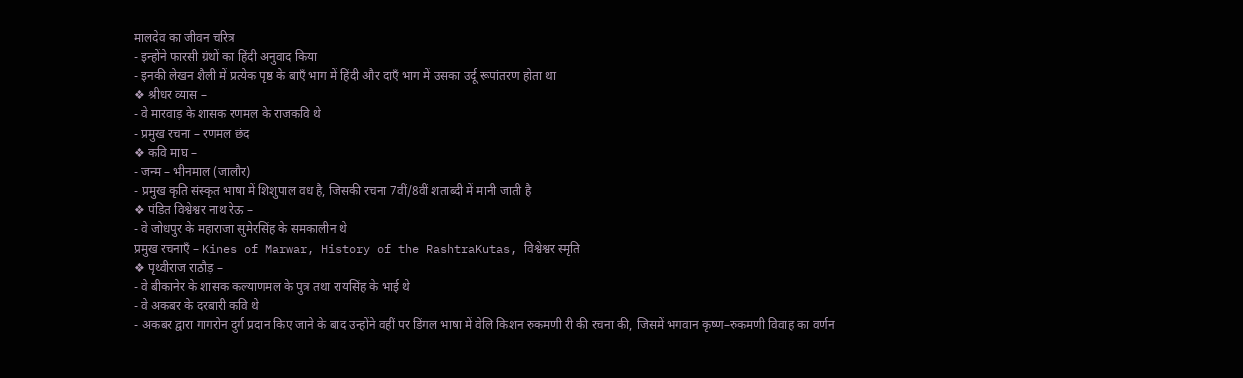मालदेव का जीवन चरित्र
- इन्होंने फारसी ग्रंथों का हिंदी अनुवाद किया
- इनकी लेखन शैली में प्रत्येक पृष्ठ के बाएँ भाग में हिंदी और दाएँ भाग में उसका उर्दू रूपांतरण होता था
❖ श्रीधर व्यास –
- वे मारवाड़ के शासक रणमल के राजकवि थे
- प्रमुख रचना – रणमल छंद
❖ कवि माघ –
- जन्म – भीनमाल (जालौर)
- प्रमुख कृति संस्कृत भाषा में शिशुपाल वध है, जिसकी रचना 7वीं/8वीं शताब्दी में मानी जाती है
❖ पंडित विश्वेश्वर नाथ रेऊ –
- वे जोधपुर के महाराजा सुमेरसिंह के समकालीन थे
प्रमुख रचनाएँ – Kines of Marwar, History of the RashtraKutas, विश्वेश्वर स्मृति
❖ पृथ्वीराज राठौड़ –
- वे बीकानेर के शासक कल्याणमल के पुत्र तथा रायसिंह के भाई थे
- वे अकबर के दरबारी कवि थे
- अकबर द्वारा गागरोन दुर्ग प्रदान किए जाने के बाद उन्होंने वहीं पर डिंगल भाषा में वेलि किशन रुकमणी री की रचना की, जिसमें भगवान कृष्ण–रुकमणी विवाह का वर्णन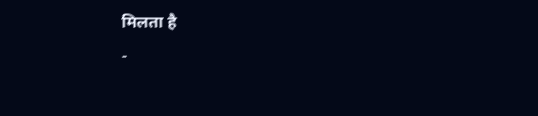मिलता है
-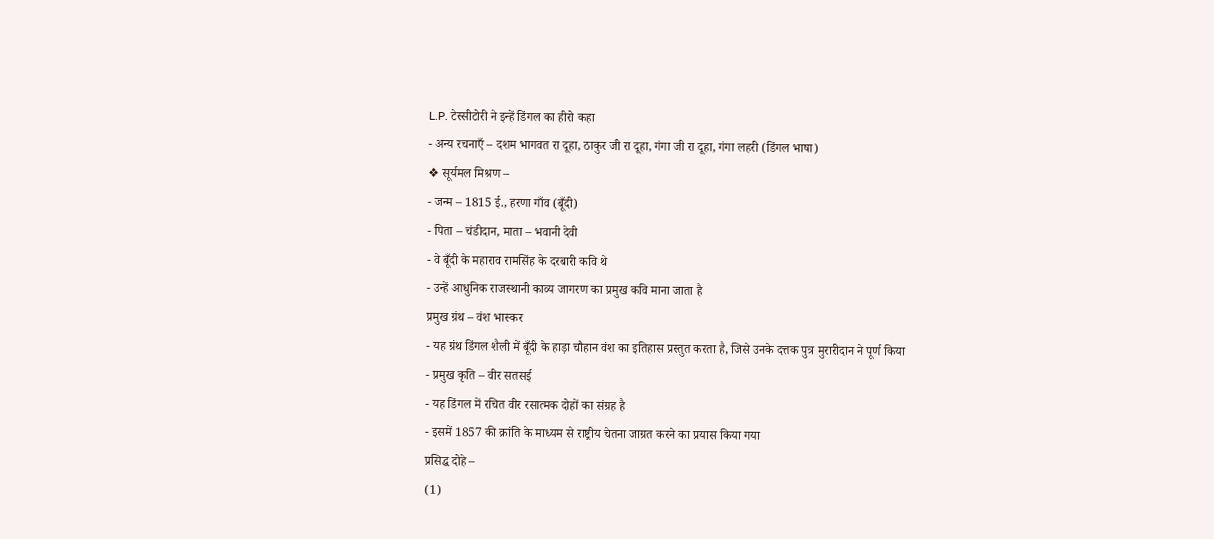L.P. टेस्सीटोरी ने इन्हें डिंगल का हीरो कहा
- अन्य रचनाएँ – दशम भागवत रा दूहा, ठाकुर जी रा दूहा, गंगा जी रा दूहा, गंगा लहरी (डिंगल भाषा)
❖ सूर्यमल मिश्रण –
- जन्म – 1815 ई., हरणा गाँव (बूँदी)
- पिता – चंडीदान, माता – भवानी देवी
- वे बूँदी के महाराव रामसिंह के दरबारी कवि थे
- उन्हें आधुनिक राजस्थानी काव्य जागरण का प्रमुख कवि माना जाता है
प्रमुख ग्रंथ – वंश भास्कर
- यह ग्रंथ डिंगल शैली में बूँदी के हाड़ा चौहान वंश का इतिहास प्रस्तुत करता है, जिसे उनके दत्तक पुत्र मुरारीदान ने पूर्ण किया
- प्रमुख कृति – वीर सतसई
- यह डिंगल में रचित वीर रसात्मक दोहों का संग्रह है
- इसमें 1857 की क्रांति के माध्यम से राष्ट्रीय चेतना जाग्रत करने का प्रयास किया गया
प्रसिद्ध दोहे –
(1)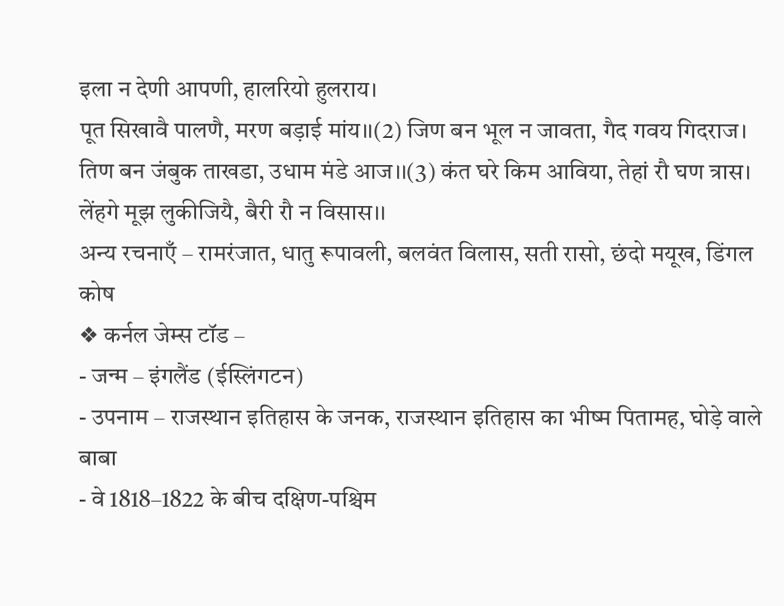इला न देणी आपणी, हालरियो हुलराय।
पूत सिखावै पालणै, मरण बड़ाई मांय।।(2) जिण बन भूल न जावता, गैद गवय गिदराज।
तिण बन जंबुक ताखडा, उधाम मंडे आज।।(3) कंत घरे किम आविया, तेहां रौ घण त्रास।
लेंहगे मूझ लुकीजियै, बैरी रौ न विसास।।
अन्य रचनाएँ – रामरंजात, धातु रूपावली, बलवंत विलास, सती रासो, छंदो मयूख, डिंगल कोष
❖ कर्नल जेम्स टॉड –
- जन्म – इंगलैंड (ईस्लिंगटन)
- उपनाम – राजस्थान इतिहास के जनक, राजस्थान इतिहास का भीष्म पितामह, घोड़े वाले बाबा
- वे 1818–1822 के बीच दक्षिण-पश्चिम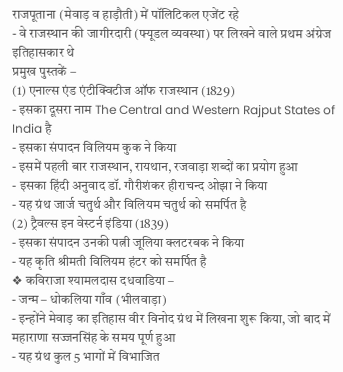राजपूताना (मेवाड़ व हाड़ौती) में पॉलिटिकल एजेंट रहे
- वे राजस्थान की जागीरदारी (फ्यूडल व्यवस्था) पर लिखने वाले प्रथम अंग्रेज इतिहासकार थे
प्रमुख पुस्तकें –
(1) एनाल्स एंड एंटीक्विटीज ऑफ राजस्थान (1829)
- इसका दूसरा नाम The Central and Western Rajput States of India है
- इसका संपादन विलियम कुक ने किया
- इसमें पहली बार राजस्थान, रायथान, रजवाड़ा शब्दों का प्रयोग हुआ
- इसका हिंदी अनुवाद डॉ. गौरीशंकर हीराचन्द ओझा ने किया
- यह ग्रंथ जार्ज चतुर्थ और विलियम चतुर्थ को समर्पित है
(2) ट्रैवल्स इन वेस्टर्न इंडिया (1839)
- इसका संपादन उनकी पत्नी जूलिया क्लटरबक ने किया
- यह कृति श्रीमती विलियम हंटर को समर्पित है
❖ कविराजा श्यामलदास दधवाडिया –
- जन्म – धोकलिया गाँव (भीलवाड़ा)
- इन्होंने मेवाड़ का इतिहास वीर विनोद ग्रंथ में लिखना शुरू किया, जो बाद में महाराणा सज्जनसिंह के समय पूर्ण हुआ
- यह ग्रंथ कुल 5 भागों में विभाजित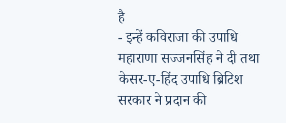है
- इन्हें कविराजा की उपाधि महाराणा सज्जनसिंह ने दी तथा केसर-ए-हिंद उपाधि ब्रिटिश सरकार ने प्रदान की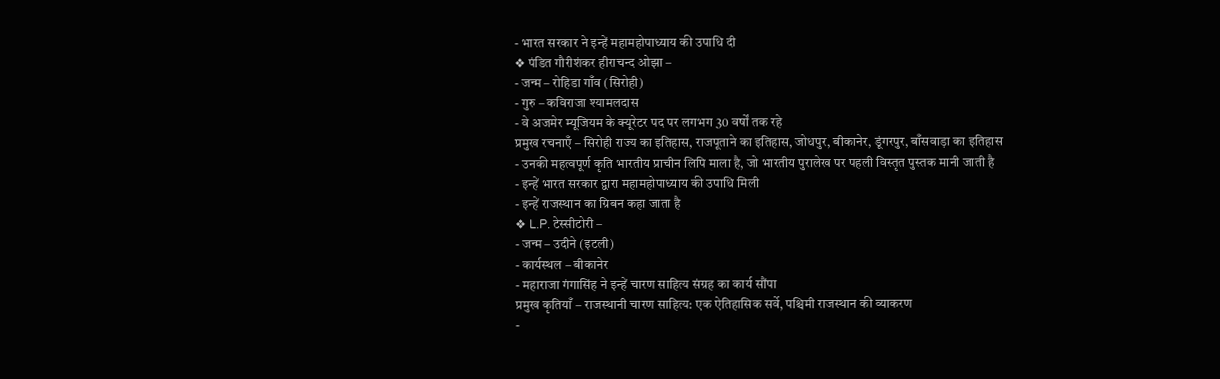- भारत सरकार ने इन्हें महामहोपाध्याय की उपाधि दी
❖ पंडित गौरीशंकर हीराचन्द ओझा –
- जन्म – रोहिडा गाँव (सिरोही)
- गुरु – कविराजा श्यामलदास
- वे अजमेर म्यूजियम के क्यूरेटर पद पर लगभग 30 वर्षों तक रहे
प्रमुख रचनाएँ – सिरोही राज्य का इतिहास, राजपूताने का इतिहास, जोधपुर, बीकानेर, डूंगरपुर, बाँसवाड़ा का इतिहास
- उनकी महत्वपूर्ण कृति भारतीय प्राचीन लिपि माला है, जो भारतीय पुरालेख पर पहली विस्तृत पुस्तक मानी जाती है
- इन्हें भारत सरकार द्वारा महामहोपाध्याय की उपाधि मिली
- इन्हें राजस्थान का ग्रिबन कहा जाता है
❖ L.P. टेस्सीटोरी –
- जन्म – उदीने (इटली)
- कार्यस्थल – बीकानेर
- महाराजा गंगासिंह ने इन्हें चारण साहित्य संग्रह का कार्य सौंपा
प्रमुख कृतियाँ – राजस्थानी चारण साहित्य: एक ऐतिहासिक सर्वे, पश्चिमी राजस्थान की व्याकरण
-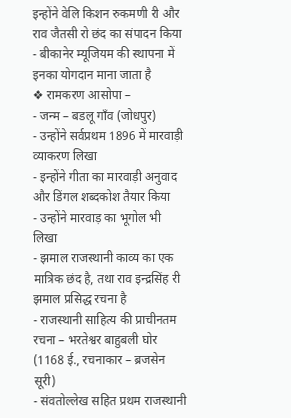इन्होंने वेलि किशन रुकमणी री और राव जैतसी रो छंद का संपादन किया
- बीकानेर म्यूजियम की स्थापना में इनका योगदान माना जाता है
❖ रामकरण आसोपा –
- जन्म – बडलू गाँव (जोधपुर)
- उन्होंने सर्वप्रथम 1896 में मारवाड़ी व्याकरण लिखा
- इन्होंने गीता का मारवाड़ी अनुवाद और डिंगल शब्दकोश तैयार किया
- उन्होंने मारवाड़ का भूगोल भी लिखा
- झमाल राजस्थानी काव्य का एक मात्रिक छंद है, तथा राव इन्द्रसिंह री झमाल प्रसिद्ध रचना है
- राजस्थानी साहित्य की प्राचीनतम रचना – भरतेश्वर बाहुबली घोर (1168 ई., रचनाकार – ब्रजसेन सूरी)
- संवतोल्लेख सहित प्रथम राजस्थानी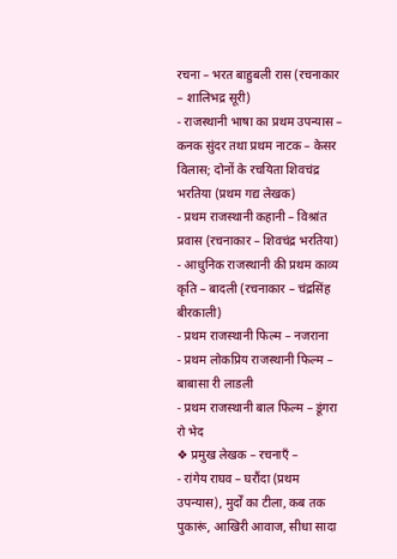रचना – भरत बाहुबली रास (रचनाकार – शालिभद्र सूरी)
- राजस्थानी भाषा का प्रथम उपन्यास – कनक सुंदर तथा प्रथम नाटक – केसर विलास; दोनों के रचयिता शिवचंद्र भरतिया (प्रथम गद्य लेखक)
- प्रथम राजस्थानी कहानी – विश्रांत प्रवास (रचनाकार – शिवचंद्र भरतिया)
- आधुनिक राजस्थानी की प्रथम काव्य कृति – बादली (रचनाकार – चंद्रसिंह बीरकाली)
- प्रथम राजस्थानी फिल्म – नजराना
- प्रथम लोकप्रिय राजस्थानी फिल्म – बाबासा री लाडली
- प्रथम राजस्थानी बाल फिल्म – डूंगरा रो भेद
❖ प्रमुख लेखक – रचनाएँ –
- रांगेय राघव – घरौंदा (प्रथम उपन्यास), मुर्दों का टीला, कब तक पुकारूं, आखिरी आवाज, सीधा सादा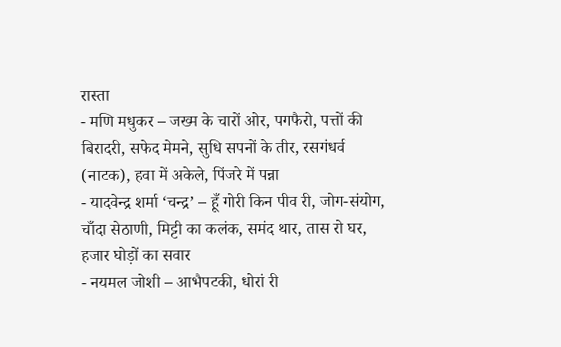रास्ता
- मणि मधुकर – जख्म के चारों ओर, पगफैरो, पत्तों की बिरादरी, सफेद मेमने, सुधि सपनों के तीर, रसगंधर्व (नाटक), हवा में अकेले, पिंजरे में पन्ना
- यादवेन्द्र शर्मा ‘चन्द्र’ – हूँ गोरी किन पीव री, जोग-संयोग, चाँदा सेठाणी, मिट्टी का कलंक, समंद थार, तास रो घर, हजार घोड़ों का सवार
- नयमल जोशी – आभैपटकी, धोरां री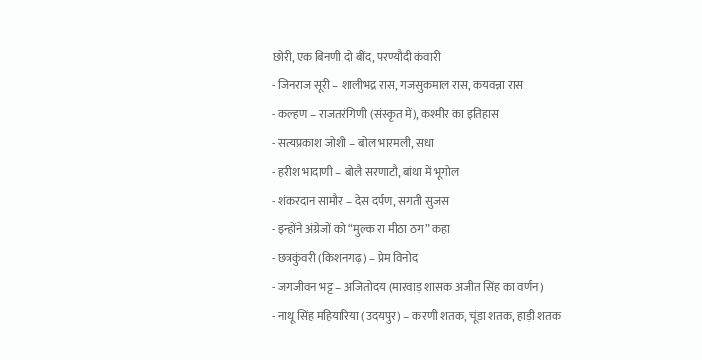छोरी, एक बिनणी दो बींद, परण्यौदी कंवारी
- जिनराज सूरी – शालीभद्र रास, गजसुकमाल रास, कयवन्ना रास
- कल्हण – राजतरंगिणी (संस्कृत में), कश्मीर का इतिहास
- सत्यप्रकाश जोशी – बोल भारमली, सधा
- हरीश भादाणी – बोलै सरणाटौ, बांथा में भूगोल
- शंकरदान सामौर – देस दर्पण, सगती सुजस
- इन्होंने अंग्रेजों को “मुल्क रा मीठा ठग” कहा
- छत्रकुंवरी (किशनगढ़) – प्रेम विनोद
- जगजीवन भट्ट – अजितोदय (मारवाड़ शासक अजीत सिंह का वर्णन)
- नाथू सिंह महियारिया (उदयपुर) – करणी शतक, चूंडा शतक, हाड़ी शतक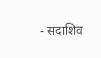- सदाशिव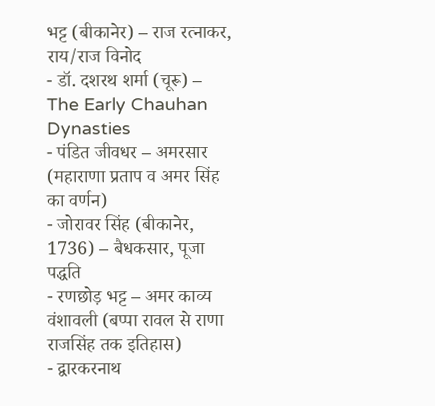भट्ट (बीकानेर) – राज रत्नाकर, राय/राज विनोद
- डॉ. दशरथ शर्मा (चूरू) – The Early Chauhan Dynasties
- पंडित जीवधर – अमरसार (महाराणा प्रताप व अमर सिंह का वर्णन)
- जोरावर सिंह (बीकानेर, 1736) – बैधकसार, पूजा पद्धति
- रणछोड़ भट्ट – अमर काव्य वंशावली (बप्पा रावल से राणा राजसिंह तक इतिहास)
- द्वारकरनाथ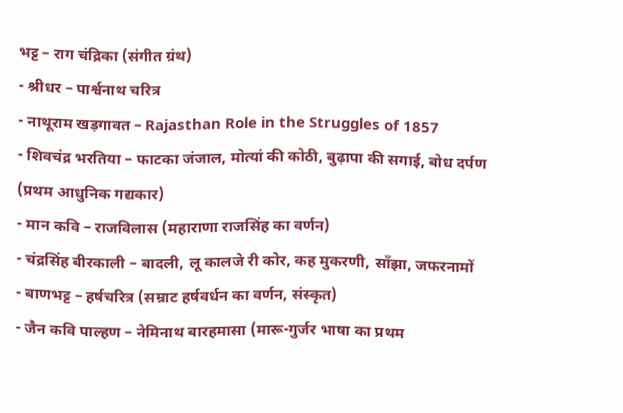भट्ट – राग चंद्रिका (संगीत ग्रंथ)
- श्रीधर – पार्श्वनाथ चरित्र
- नाथूराम खड़गावत – Rajasthan Role in the Struggles of 1857
- शिवचंद्र भरतिया – फाटका जंजाल, मोत्यां की कोठी, बुढ़ापा की सगाई, बोध दर्पण (प्रथम आधुनिक गद्यकार)
- मान कवि – राजविलास (महाराणा राजसिंह का वर्णन)
- चंद्रसिंह बीरकाली – बादली, लू कालजे री कोर, कह मुकरणी, साँझा, जफरनामों
- बाणभट्ट – हर्षचरित्र (सम्राट हर्षवर्धन का वर्णन, संस्कृत)
- जैन कवि पाल्हण – नेमिनाथ बारहमासा (मारू-गुर्जर भाषा का प्रथम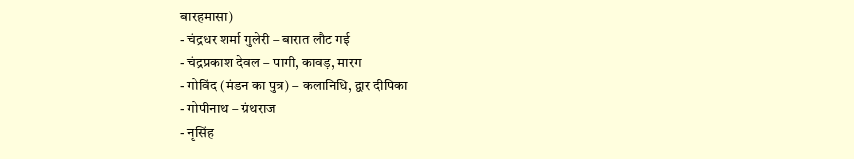बारहमासा)
- चंद्रधर शर्मा गुलेरी – बारात लौट गई
- चंद्रप्रकाश देवल – पागी, कावड़, मारग
- गोविंद (मंडन का पुत्र) – कलानिधि, द्वार दीपिका
- गोपीनाथ – ग्रंथराज
- नृसिंह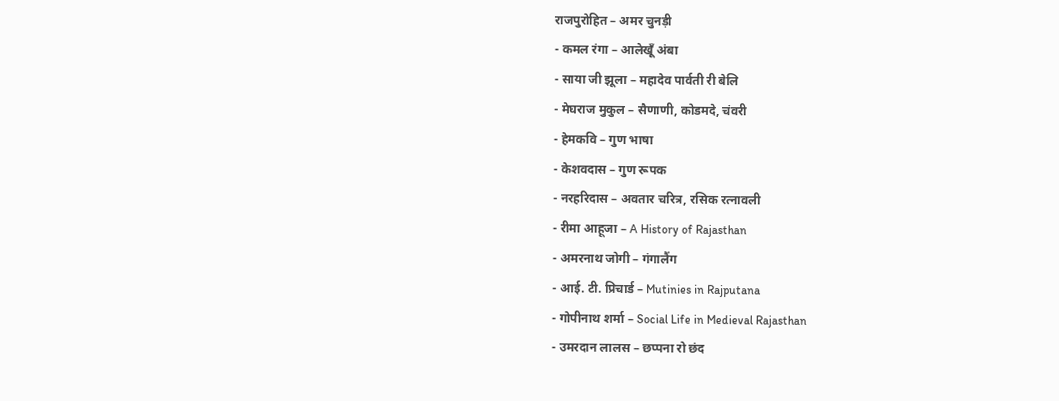राजपुरोहित – अमर चुनड़ी
- कमल रंगा – आलेखूँ अंबा
- साया जी झूला – महादेव पार्वती री बेलि
- मेघराज मुकुल – सैणाणी, कोडमदे, चंवरी
- हेमकवि – गुण भाषा
- केशवदास – गुण रूपक
- नरहरिदास – अवतार चरित्र, रसिक रत्नावली
- रीमा आहूजा – A History of Rajasthan
- अमरनाथ जोगी – गंगालैंग
- आई. टी. प्रिचार्ड – Mutinies in Rajputana
- गोपीनाथ शर्मा – Social Life in Medieval Rajasthan
- उमरदान लालस – छप्पना रो छंद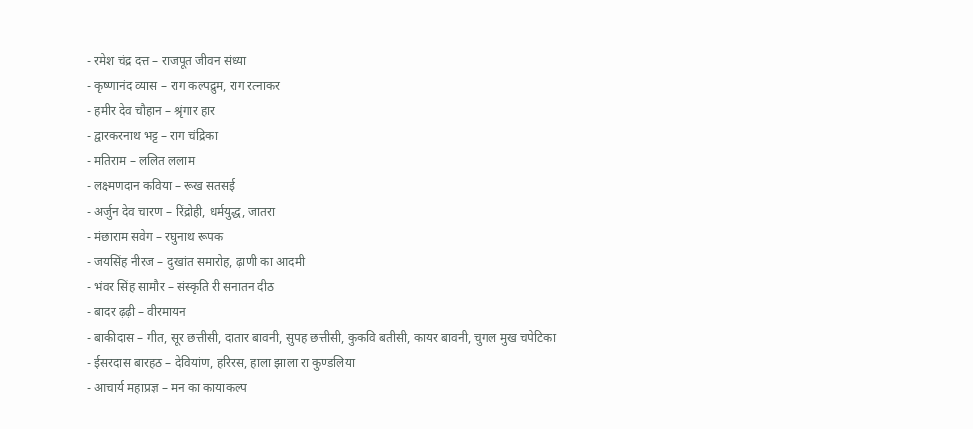- रमेश चंद्र दत्त – राजपूत जीवन संध्या
- कृष्णानंद व्यास – राग कल्पद्रुम, राग रत्नाकर
- हमीर देव चौहान – श्रृंगार हार
- द्वारकरनाथ भट्ट – राग चंद्रिका
- मतिराम – ललित ललाम
- लक्ष्मणदान कविया – रूख सतसई
- अर्जुन देव चारण – रिंद्रोही, धर्मयुद्ध, जातरा
- मंछाराम सवेग – रघुनाथ रूपक
- जयसिंह नीरज – दुखांत समारोह, ढ़ाणी का आदमी
- भंवर सिंह सामौर – संस्कृति री सनातन दीठ
- बादर ढ़ढ़ी – वीरमायन
- बाकीदास – गीत, सूर छत्तीसी, दातार बावनी, सुपह छत्तीसी, कुकवि बतीसी, कायर बावनी, चुगल मुख चपेटिका
- ईसरदास बारहठ – देवियांण, हरिरस, हाला झाला रा कुण्डलिया
- आचार्य महाप्रज्ञ – मन का कायाकल्प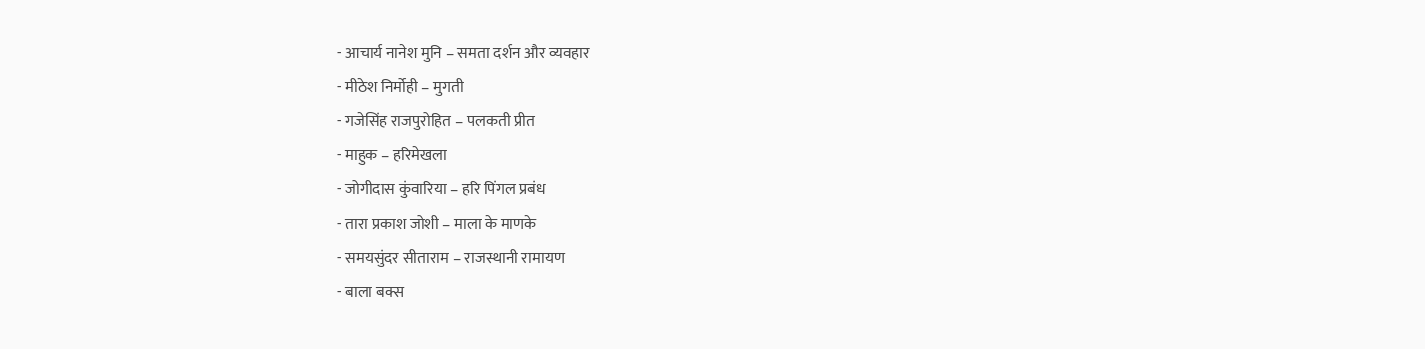- आचार्य नानेश मुनि – समता दर्शन और व्यवहार
- मीठेश निर्मोही – मुगती
- गजेसिंह राजपुरोहित – पलकती प्रीत
- माहुक – हरिमेखला
- जोगीदास कुंवारिया – हरि पिंगल प्रबंध
- तारा प्रकाश जोशी – माला के माणके
- समयसुंदर सीताराम – राजस्थानी रामायण
- बाला बक्स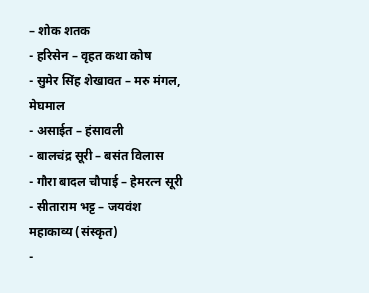– शोक शतक
- हरिसेन – वृहत कथा कोष
- सुमेर सिंह शेखावत – मरु मंगल, मेघमाल
- असाईत – हंसावली
- बालचंद्र सूरी – बसंत विलास
- गौरा बादल चौपाई – हेमरत्न सूरी
- सीताराम भट्ट – जयवंश महाकाव्य (संस्कृत)
-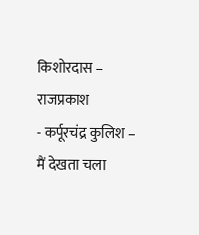किशोरदास – राजप्रकाश
- कर्पूरचंद्र कुलिश – मैं देखता चला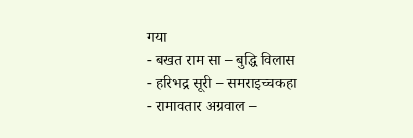गया
- बखत राम सा – बुद्धि विलास
- हरिभद्र सूरी – समराइच्चकहा
- रामावतार अग्रवाल –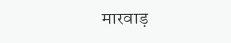मारवाड़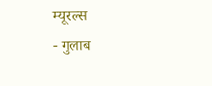म्यूरल्स
- गुलाब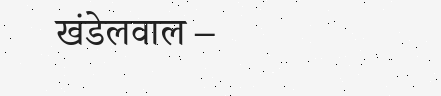खंडेलवाल –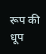रूप की धूप